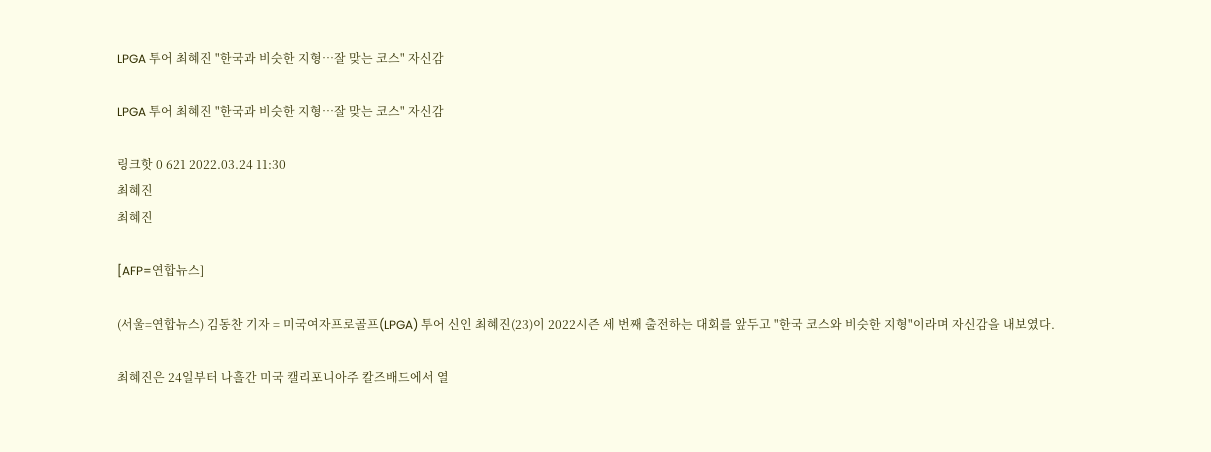LPGA 투어 최혜진 "한국과 비슷한 지형…잘 맞는 코스" 자신감

LPGA 투어 최혜진 "한국과 비슷한 지형…잘 맞는 코스" 자신감

링크핫 0 621 2022.03.24 11:30
최혜진
최혜진

[AFP=연합뉴스]

(서울=연합뉴스) 김동찬 기자 = 미국여자프로골프(LPGA) 투어 신인 최혜진(23)이 2022시즌 세 번째 출전하는 대회를 앞두고 "한국 코스와 비슷한 지형"이라며 자신감을 내보였다.

최혜진은 24일부터 나흘간 미국 캘리포니아주 칼즈배드에서 열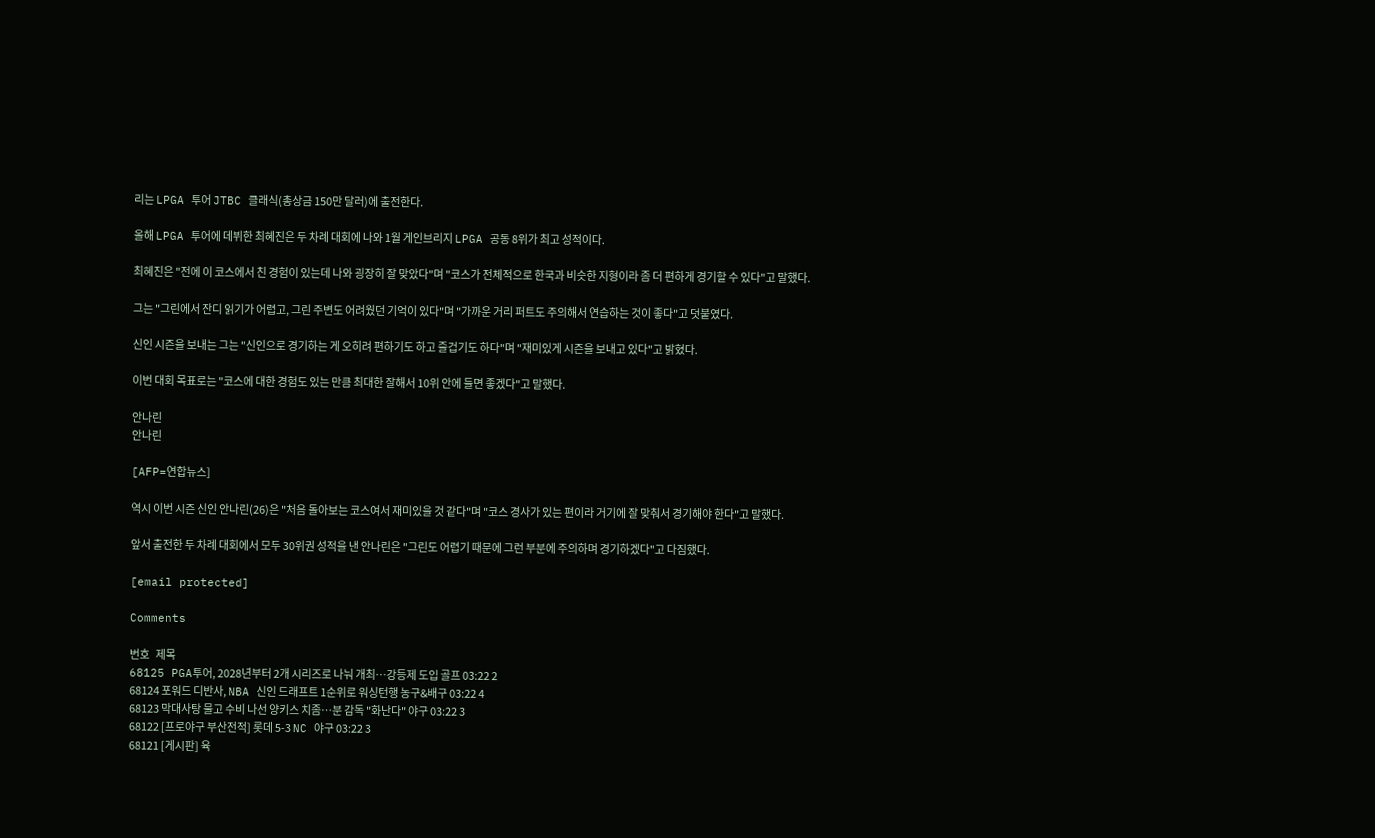리는 LPGA 투어 JTBC 클래식(총상금 150만 달러)에 출전한다.

올해 LPGA 투어에 데뷔한 최혜진은 두 차례 대회에 나와 1월 게인브리지 LPGA 공동 8위가 최고 성적이다.

최혜진은 "전에 이 코스에서 친 경험이 있는데 나와 굉장히 잘 맞았다"며 "코스가 전체적으로 한국과 비슷한 지형이라 좀 더 편하게 경기할 수 있다"고 말했다.

그는 "그린에서 잔디 읽기가 어렵고, 그린 주변도 어려웠던 기억이 있다"며 "가까운 거리 퍼트도 주의해서 연습하는 것이 좋다"고 덧붙였다.

신인 시즌을 보내는 그는 "신인으로 경기하는 게 오히려 편하기도 하고 즐겁기도 하다"며 "재미있게 시즌을 보내고 있다"고 밝혔다.

이번 대회 목표로는 "코스에 대한 경험도 있는 만큼 최대한 잘해서 10위 안에 들면 좋겠다"고 말했다.

안나린
안나린

[AFP=연합뉴스]

역시 이번 시즌 신인 안나린(26)은 "처음 돌아보는 코스여서 재미있을 것 같다"며 "코스 경사가 있는 편이라 거기에 잘 맞춰서 경기해야 한다"고 말했다.

앞서 출전한 두 차례 대회에서 모두 30위권 성적을 낸 안나린은 "그린도 어렵기 때문에 그런 부분에 주의하며 경기하겠다"고 다짐했다.

[email protected]

Comments

번호   제목
68125 PGA투어, 2028년부터 2개 시리즈로 나눠 개최…강등제 도입 골프 03:22 2
68124 포워드 디반사, NBA 신인 드래프트 1순위로 워싱턴행 농구&배구 03:22 4
68123 막대사탕 물고 수비 나선 양키스 치좀…분 감독 "화난다" 야구 03:22 3
68122 [프로야구 부산전적] 롯데 5-3 NC 야구 03:22 3
68121 [게시판] 육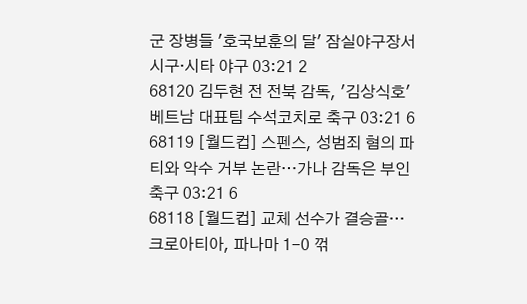군 장병들 '호국보훈의 달' 잠실야구장서 시구·시타 야구 03:21 2
68120 김두현 전 전북 감독, '김상식호' 베트남 대표팀 수석코치로 축구 03:21 6
68119 [월드컵] 스펜스, 성범죄 혐의 파티와 악수 거부 논란…가나 감독은 부인 축구 03:21 6
68118 [월드컵] 교체 선수가 결승골…크로아티아, 파나마 1-0 꺾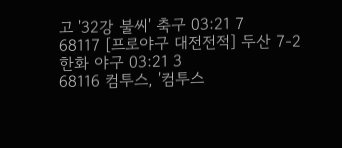고 '32강 불씨' 축구 03:21 7
68117 [프로야구 대전전적] 두산 7-2 한화 야구 03:21 3
68116 컴투스, '컴투스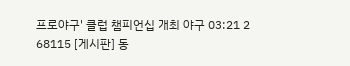프로야구' 클럽 챔피언십 개최 야구 03:21 2
68115 [게시판] 동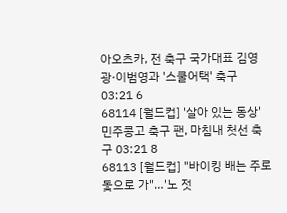아오츠카, 전 축구 국가대표 김영광·이범영과 '스쿨어택' 축구 03:21 6
68114 [월드컵] '살아 있는 동상' 민주콩고 축구 팬, 마침내 첫선 축구 03:21 8
68113 [월드컵] "바이킹 배는 주로 돛으로 가"…'노 젓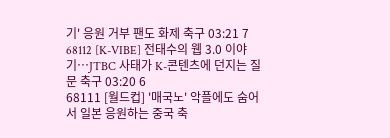기' 응원 거부 팬도 화제 축구 03:21 7
68112 [K-VIBE] 전태수의 웹 3.0 이야기…JTBC 사태가 K-콘텐츠에 던지는 질문 축구 03:20 6
68111 [월드컵] '매국노' 악플에도 숨어서 일본 응원하는 중국 축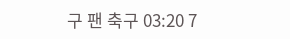구 팬 축구 03:20 7